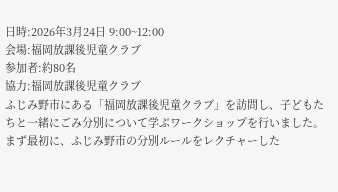日時:2026年3月24日 9:00~12:00
会場:福岡放課後児童クラブ
参加者:約80名
協力:福岡放課後児童クラブ
ふじみ野市にある「福岡放課後児童クラブ」を訪問し、子どもたちと一緒にごみ分別について学ぶワークショップを行いました。まず最初に、ふじみ野市の分別ルールをレクチャーした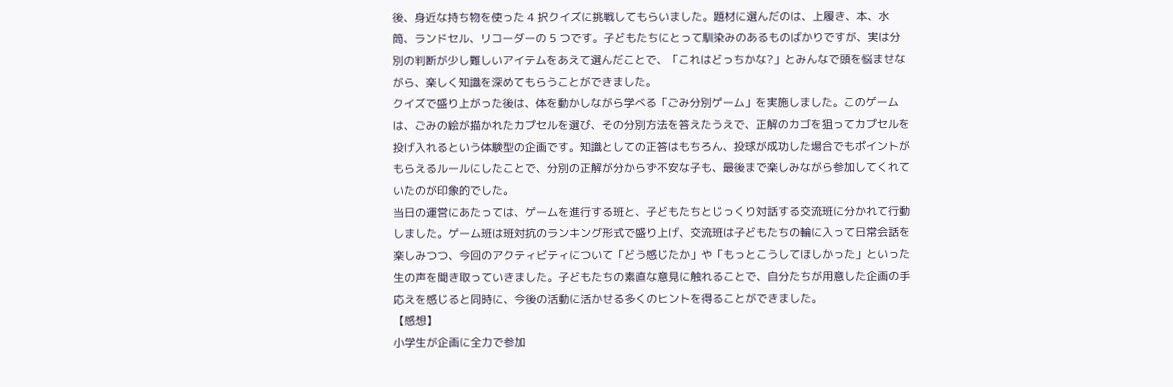後、身近な持ち物を使った 4 択クイズに挑戦してもらいました。題材に選んだのは、上履き、本、水筒、ランドセル、リコーダーの 5 つです。子どもたちにとって馴染みのあるものばかりですが、実は分別の判断が少し難しいアイテムをあえて選んだことで、「これはどっちかな?」とみんなで頭を悩ませながら、楽しく知識を深めてもらうことができました。
クイズで盛り上がった後は、体を動かしながら学べる「ごみ分別ゲーム」を実施しました。このゲームは、ごみの絵が描かれたカプセルを選び、その分別方法を答えたうえで、正解のカゴを狙ってカプセルを投げ入れるという体験型の企画です。知識としての正答はもちろん、投球が成功した場合でもポイントがもらえるルールにしたことで、分別の正解が分からず不安な子も、最後まで楽しみながら参加してくれていたのが印象的でした。
当日の運営にあたっては、ゲームを進行する班と、子どもたちとじっくり対話する交流班に分かれて行動しました。ゲーム班は班対抗のランキング形式で盛り上げ、交流班は子どもたちの輪に入って日常会話を楽しみつつ、今回のアクティビティについて「どう感じたか」や「もっとこうしてほしかった」といった生の声を聞き取っていきました。子どもたちの素直な意見に触れることで、自分たちが用意した企画の手応えを感じると同時に、今後の活動に活かせる多くのヒントを得ることができました。
【感想】
小学生が企画に全力で参加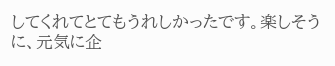してくれてとてもうれしかったです。楽しそうに、元気に企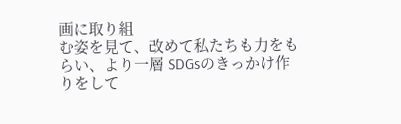画に取り組
む姿を見て、改めて私たちも力をもらい、より一層 SDGsのきっかけ作りをして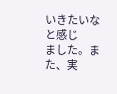いきたいなと感じ
ました。また、実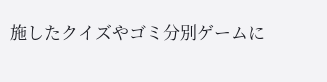施したクイズやゴミ分別ゲームに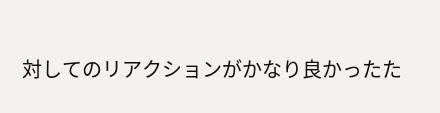対してのリアクションがかなり良かったた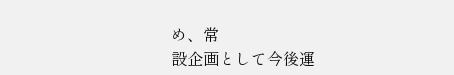め、常
設企画として今後運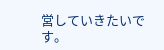営していきたいです。